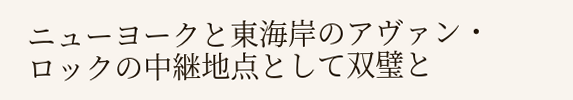ニューヨークと東海岸のアヴァン・ロックの中継地点として双璧と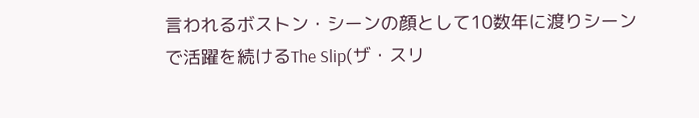言われるボストン・シーンの顔として10数年に渡りシーンで活躍を続けるThe Slip(ザ・スリ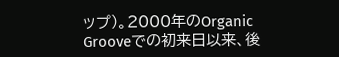ップ)。2000年のOrganic Grooveでの初来日以来、後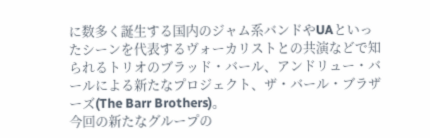に数多く誕生する国内のジャム系バンドやUAといったシーンを代表するヴォーカリストとの共演などで知られるトリオのブラッド・バール、アンドリュー・バールによる新たなプロジェクト、ザ・バール・ブラザーズ(The Barr Brothers)。
今回の新たなグループの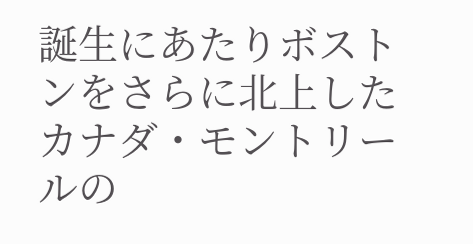誕生にあたりボストンをさらに北上したカナダ・モントリールの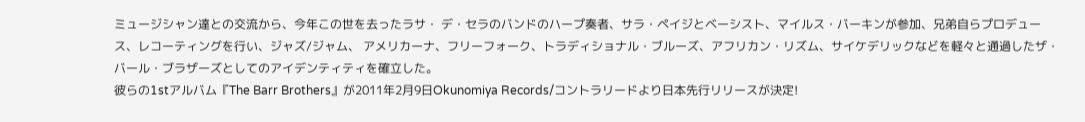ミュージシャン達との交流から、今年この世を去ったラサ・ デ・セラのバンドのハープ奏者、サラ・ペイジとベーシスト、マイルス・バーキンが参加、兄弟自らプロデュース、レコーティングを行い、ジャズ/ジャム、 アメリカーナ、フリーフォーク、トラディショナル・ブルーズ、アフリカン・リズム、サイケデリックなどを軽々と通過したザ・バール・ブラザーズとしてのアイデンティティを確立した。
彼らの1stアルバム『The Barr Brothers』が2011年2月9日Okunomiya Records/コントラリードより日本先行リリースが決定!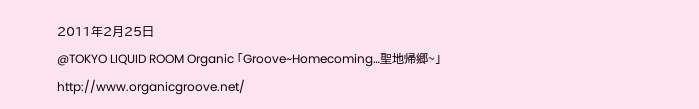2011年2月25日
@TOKYO LIQUID ROOM Organic 「Groove~Homecoming…聖地帰郷~」
http://www.organicgroove.net/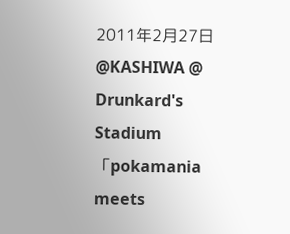2011年2月27日
@KASHIWA @ Drunkard's Stadium「pokamania meets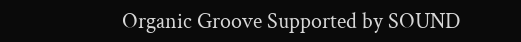Organic Groove Supported by SOUND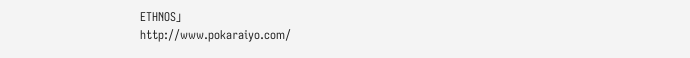ETHNOS」
http://www.pokaraiyo.com/